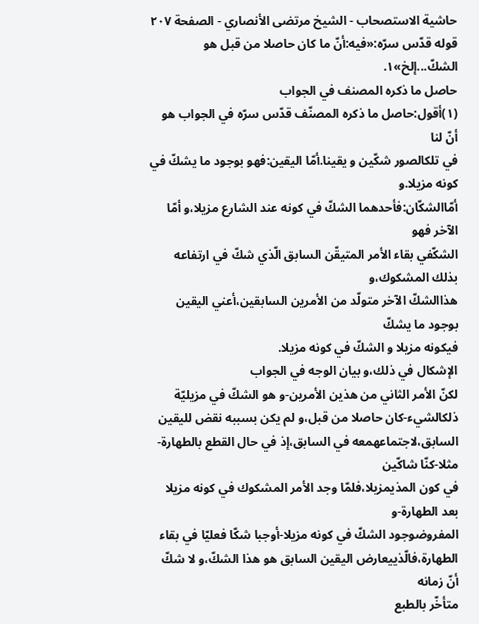حاشية الاستصحاب - الشيخ مرتضى الأنصاري - الصفحة ٢٠٧
قوله قدّس سرّه:«فيه:أنّ ما كان حاصلا من قبل هو الشكّ...إلخ»١.
حاصل ما ذكره المصنف في الجواب
(١)أقول:حاصل ما ذكره المصنّف قدّس سرّه في الجواب هو أنّ لنا
في تلكالصور شكّين و يقينا.أمّا اليقين:فهو بوجود ما يشكّ في كونه مزيلا.و
أمّاالشكّان:فأحدهما الشكّ في كونه عند الشارع مزيلا،و أمّا الآخر فهو
الشكّفي بقاء الأمر المتيقّن السابق الّذي شكّ في ارتفاعه بذلك المشكوك،و
هذاالشكّ الآخر متولّد من الأمرين السابقين،أعني اليقين بوجود ما يشكّ
فيكونه مزيلا و الشكّ في كونه مزيلا.
الإشكال في ذلك،و بيان الوجه في الجواب
لكنّ الأمر الثاني من هذين الأمرين-و هو الشكّ في مزيليّة
ذلكالشيء-كان حاصلا من قبل،و لم يكن بسببه نقض لليقين
السابق،لاجتماعهمعه في السابق،إذ في حال القطع بالطهارة-مثلا-كنّا شاكّين
في كون المذيمزيلا،فلمّا وجد الأمر المشكوك في كونه مزيلا بعد الطهارة-و
المفروضوجود الشكّ في كونه مزيلا-أوجبا شكّا فعليّا في بقاء
الطهارة،فالّذييعارض اليقين السابق هو هذا الشكّ،و لا شكّ أنّ زمانه
متأخّر بالطبع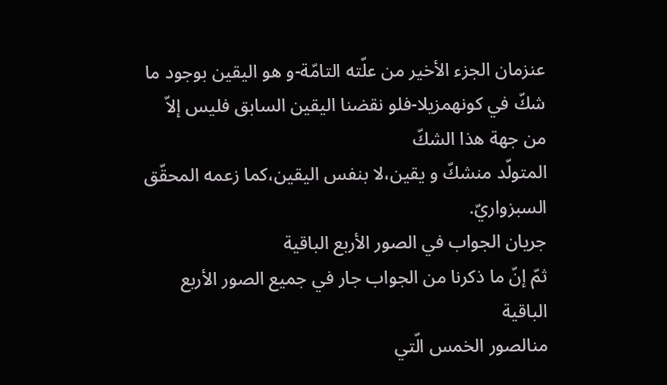عنزمان الجزء الأخير من علّته التامّة-و هو اليقين بوجود ما
شكّ في كونهمزيلا-فلو نقضنا اليقين السابق فليس إلاّ من جهة هذا الشكّ
المتولّد منشكّ و يقين،لا بنفس اليقين،كما زعمه المحقّق السبزواريّ.
جريان الجواب في الصور الأربع الباقية
ثمّ إنّ ما ذكرنا من الجواب جار في جميع الصور الأربع الباقية
منالصور الخمس الّتي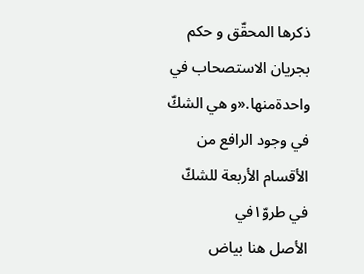ذكرها المحقّق و حكم بجريان الاستصحاب في
واحدةمنها.«و هي الشكّ في وجود الرافع من الأقسام الأربعة للشكّ في طروّ١في
الأصل هنا بياض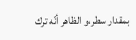بمقدار سطر،و الظاهر أنّه ترك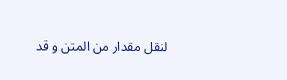لنقل مقدار من المتن و قد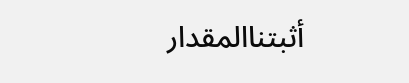أثبتناالمقدار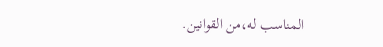المناسب له،من القوانين.